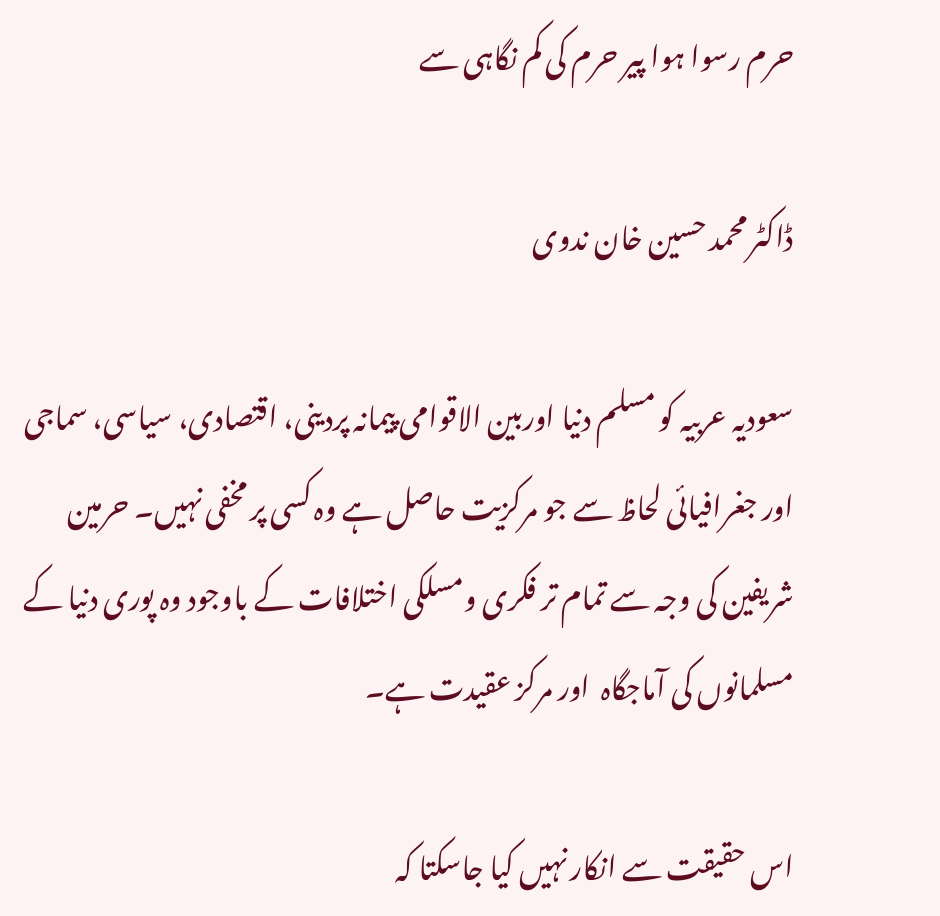حرم رسوا ہوا پیر حرم کی کم نگاہی سے

ڈاکٹر محمد حسین خان ندوی

سعودیہ عربیہ کو مسلم دنیا اوربین الاقوامی پیمانہ پردینی، اقتصادی، سیاسی، سماجی اور جغرافیائی لحاظ سے جو مرکزیت حاصل ہے وہ کسی پر مخفی نہیں۔ حرمین شریفین کی وجہ سے تمام تر فکری ومسلکی اختلافات کے باوجود وہ پوری دنیا کے مسلمانوں کی آماجگاہ  اور مرکز عقیدت ہے۔

اس حقیقت سے انکار نہیں کیا جاسکتا کہ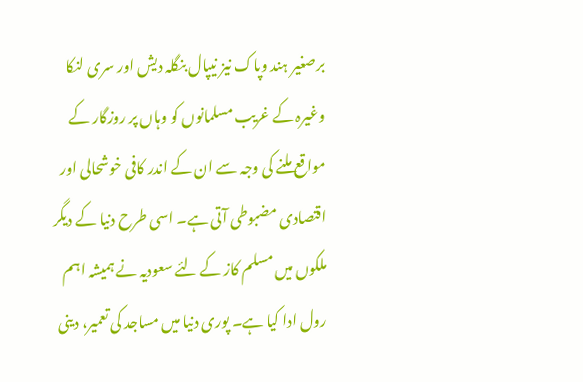برصغیر ہند وپاک نیز نیپال بنگلہ دیش اور سری لنکا وغیرہ کے غریب مسلمانوں کو وہاں پر روزگار کے مواقع ملنے کی وجہ سے ان کے اندر کافی خوشحالی اور اقتصادی مضبوطی آتی ہے۔ اسی طرح دنیا کے دیگر ملکوں میں مسلم کاز کے لئے سعودیہ نے ہمیشہ اہم رول ادا کیا ہے۔ پوری دنیا میں مساجد کی تعمیر، دینی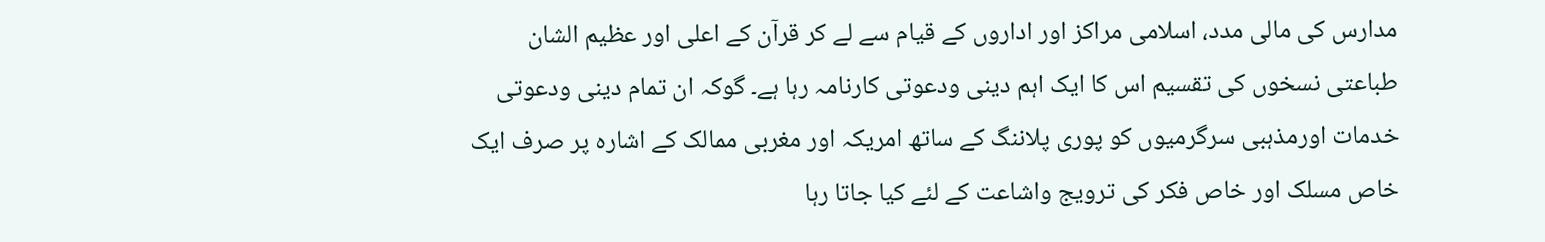مدارس کی مالی مدد، اسلامی مراکز اور اداروں کے قیام سے لے کر قرآن کے اعلی اور عظیم الشان طباعتی نسخوں کی تقسیم اس کا ایک اہم دینی ودعوتی کارنامہ رہا ہے۔ گوکہ ان تمام دینی ودعوتی خدمات اورمذہبی سرگرمیوں کو پوری پلاننگ کے ساتھ امریکہ اور مغربی ممالک کے اشارہ پر صرف ایک خاص مسلک اور خاص فکر کی ترویج واشاعت کے لئے کیا جاتا رہا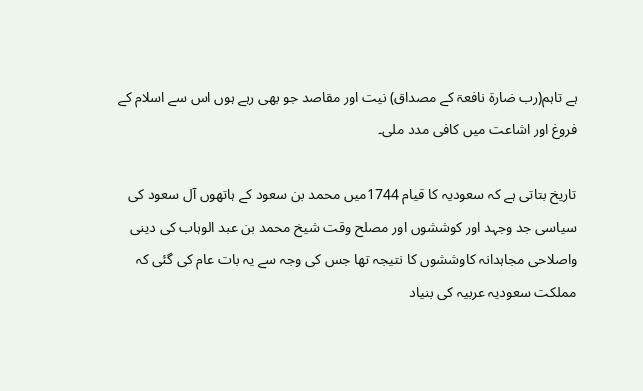ہے تاہم(رب ضارۃ نافعۃ کے مصداق) نیت اور مقاصد جو بھی رہے ہوں اس سے اسلام کے فروغ اور اشاعت میں کافی مدد ملی۔

تاریخ بتاتی ہے کہ سعودیہ کا قیام 1744میں محمد بن سعود کے ہاتھوں آل سعود کی سیاسی جد وجہد اور کوششوں اور مصلح وقت شیخ محمد بن عبد الوہاب کی دینی واصلاحی مجاہدانہ کاوششوں کا نتیجہ تھا جس کی وجہ سے یہ بات عام کی گئی کہ مملکت سعودیہ عربیہ کی بنیاد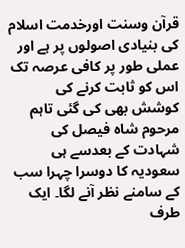قرآن وسنت اورخدمت اسلام کی بنیادی اصولوں پر ہے اور عملی طور پر کافی عرصہ تک اس کو ثابت کرنے کی کوشش بھی کی گئی تاہم مرحوم شاہ فیصل کی شہادت کے بعدسے ہی سعودیہ کا دوسرا چہرا سب کے سامنے نظر آنے لگا۔ ایک طرف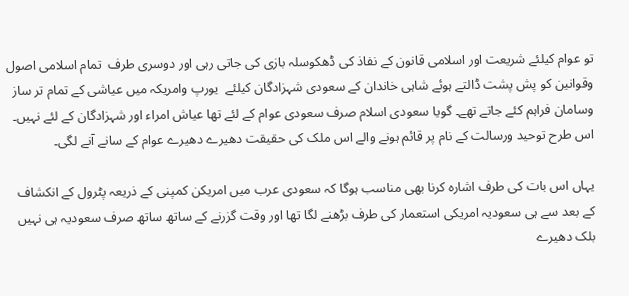تو عوام کیلئے شریعت اور اسلامی قانون کے نفاذ کی ڈھکوسلہ بازی کی جاتی رہی اور دوسری طرف  تمام اسلامی اصول وقوانین کو پش پشت ڈالتے ہوئے شاہی خاندان کے سعودی شہزادگان کیلئے  یورپ وامریکہ میں عیاشی کے تمام تر ساز وسامان فراہم کئے جاتے تھے۔ گویا سعودی اسلام صرف سعودی عوام کے لئے تھا عیاش امراء اور شہزادگان کے لئے نہیں۔ اس طرح توحید ورسالت کے نام پر قائم ہونے والے اس ملک کی حقیقت دھیرے دھیرے عوام کے سانے آنے لگی۔

یہاں اس بات کی طرف اشارہ کرنا بھی مناسب ہوگا کہ سعودی عرب میں امریکن کمپنی کے ذریعہ پٹرول کے انکشاف کے بعد سے ہی سعودیہ امریکی استعمار کی طرف بڑھنے لگا تھا اور وقت گزرنے کے ساتھ ساتھ صرف سعودیہ ہی نہیں بلک دھیرے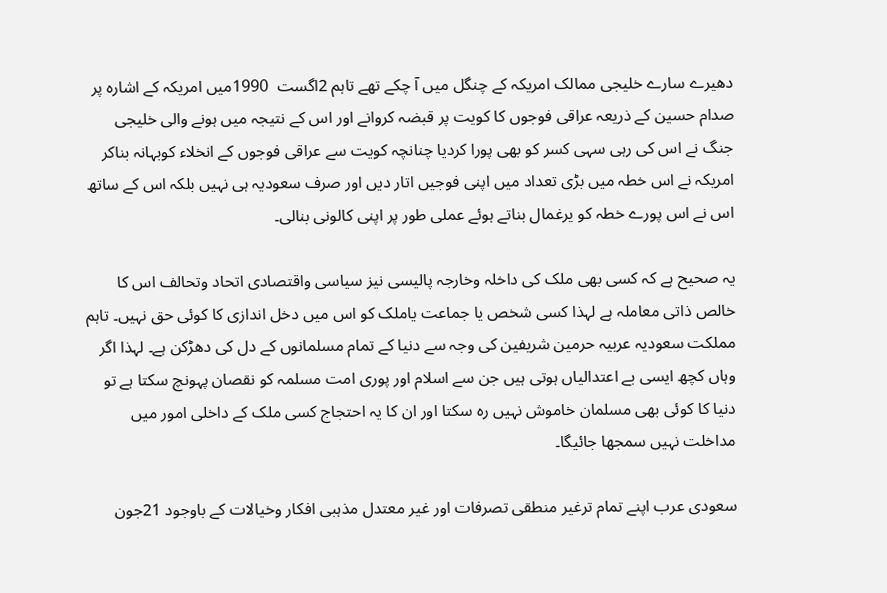دھیرے سارے خلیجی ممالک امریکہ کے چنگل میں آ چکے تھے تاہم 2اگست  1990میں امریکہ کے اشارہ پر صدام حسین کے ذریعہ عراقی فوجوں کا کویت پر قبضہ کروانے اور اس کے نتیجہ میں ہونے والی خلیجی جنگ نے اس کی رہی سہی کسر کو بھی پورا کردیا چنانچہ کویت سے عراقی فوجوں کے انخلاء کوبہانہ بناکر امریکہ نے اس خطہ میں بڑی تعداد میں اپنی فوجیں اتار دیں اور صرف سعودیہ ہی نہیں بلکہ اس کے ساتھ اس نے اس پورے خطہ کو یرغمال بناتے ہوئے عملی طور پر اپنی کالونی بنالی۔

یہ صحیح ہے کہ کسی بھی ملک کی داخلہ وخارجہ پالیسی نیز سیاسی واقتصادی اتحاد وتحالف اس کا خالص ذاتی معاملہ ہے لہذا کسی شخص یا جماعت یاملک کو اس میں دخل اندازی کا کوئی حق نہیں۔ تاہم مملکت سعودیہ عربیہ حرمین شریفین کی وجہ سے دنیا کے تمام مسلمانوں کے دل کی دھڑکن ہے۔ لہذا اگر وہاں کچھ ایسی بے اعتدالیاں ہوتی ہیں جن سے اسلام اور پوری امت مسلمہ کو نقصان پہونچ سکتا ہے تو دنیا کا کوئی بھی مسلمان خاموش نہیں رہ سکتا اور ان کا یہ احتجاج کسی ملک کے داخلی امور میں مداخلت نہیں سمجھا جائیگا۔

سعودی عرب اپنے تمام ترغیر منطقی تصرفات اور غیر معتدل مذہبی افکار وخیالات کے باوجود 21جون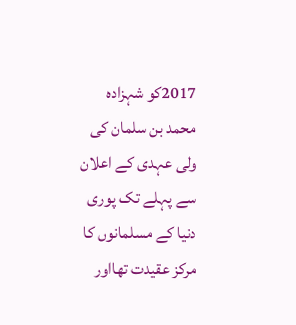2017کو شہزادہ محمد بن سلمان کی ولی عہدی کے اعلان سے پہلے تک پوری دنیا کے مسلمانوں کا مرکز عقیدت تھااور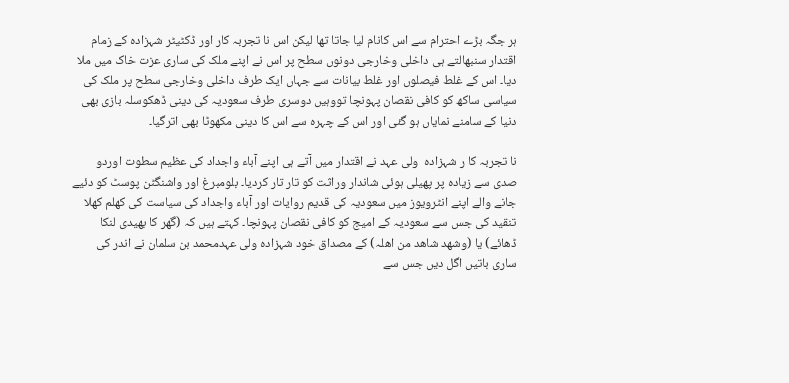ہر جگہ بڑے احترام سے اس کانام لیا جاتا تھا لیکن اس نا تجربہ کار اور ڈکٹیٹر شہزادہ کے زمام اقتدار سنبھالتے ہی داخلی وخارجی دونوں سطح پر اس نے اپنے ملک کی ساری عزت خاک میں ملا دیا۔ اس کے غلط فیصلوں اور غلط بیانات سے جہاں ایک طرف داخلی وخارجی سطح پر ملک کی سیاسی ساکھ کو کافی نقصان پہونچا تووہیں دوسری طرف سعودیہ کی دینی ڈھکوسلہ بازی بھی دنیا کے سامنے نمایاں ہو گئی اور اس کے چہرہ سے اس کا دینی مکھوٹا بھی اترگیا۔

نا تجربہ کا ر شہزادہ  ولی عہد نے اقتدار میں آتے ہی اپنے آباء واجداد کی عظیم سطوت اوردو صدی سے زیادہ پر پھیلی ہوئی شاندار وراثت کو تار تار کردیا۔ بلومبرغ اور واشنگٹن پوسٹ کو دئیے جانے والے اپنے انٹرویوز میں سعودیہ کی قدیم روایات اور آباء واجداد کی سیاست کی کھلم کھلا تنقید کی جس سے سعودیہ کے امیج کو کافی نقصان پہونچا۔ کہتے ہیں کہ (گھر کا بھیدی لنکا ڈھائے) یا (وشھد شاھد من اھلہ) کے مصداق خود شہزادہ ولی عہدمحمد بن سلمان نے اندر کی ساری باتیں اگل دیں جس سے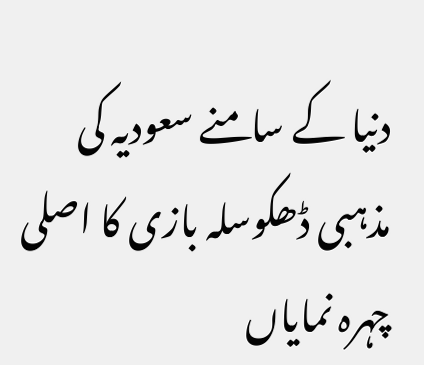دنیا کے سامنے سعودیہ کی مذہبی ڈھکوسلہ بازی کا اصلی چہرہ نمایاں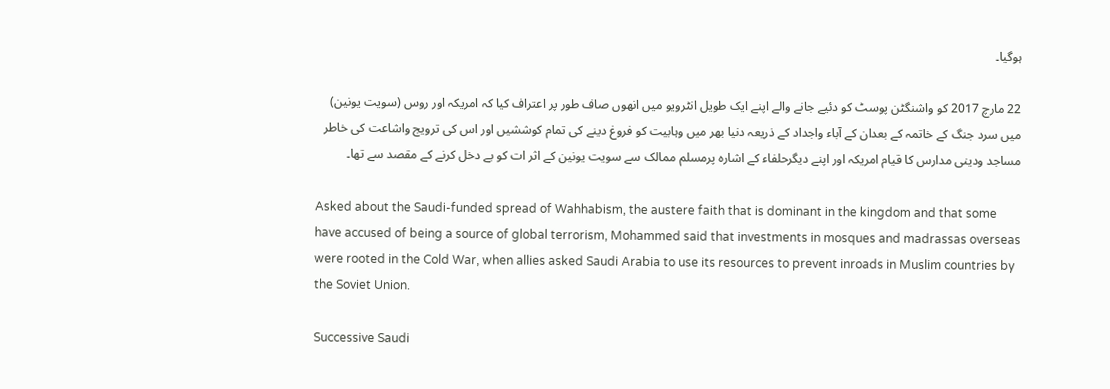ہوگیا۔

22 مارچ 2017 کو واشنگٹن پوسٹ کو دئیے جانے والے اپنے ایک طویل انٹرویو میں انھوں صاف طور پر اعتراف کیا کہ امریکہ اور روس (سویت یونین) میں سرد جنگ کے خاتمہ کے بعدان کے آباء واجداد کے ذریعہ دنیا بھر میں وہابیت کو فروغ دینے کی تمام کوششیں اور اس کی ترویج واشاعت کی خاطر مساجد ودینی مدارس کا قیام امریکہ اور اپنے دیگرحلفاء کے اشارہ پرمسلم ممالک سے سویت یونین کے اثر ات کو بے دخل کرنے کے مقصد سے تھا۔

Asked about the Saudi-funded spread of Wahhabism, the austere faith that is dominant in the kingdom and that some have accused of being a source of global terrorism, Mohammed said that investments in mosques and madrassas overseas were rooted in the Cold War, when allies asked Saudi Arabia to use its resources to prevent inroads in Muslim countries by the Soviet Union.

Successive Saudi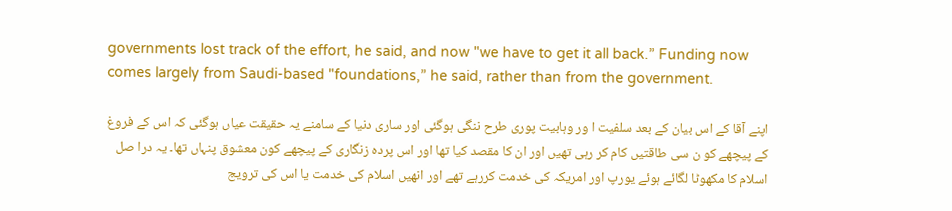governments lost track of the effort, he said, and now "we have to get it all back.” Funding now comes largely from Saudi-based "foundations,” he said, rather than from the government.

اپنے آقا کے اس بیان کے بعد سلفیت ا ور وہابیت پوری طرح ننگی ہوگئی اور ساری دنیا کے سامنے یہ حقیقت عیاں ہوگئی کہ اس کے فروغ کے پیچھے کو ن سی طاقتیں کام کر رہی تھیں اور ان کا مقصد کیا تھا اور اس پردہ زنگاری کے پیچھے کون معشوق پنہاں تھا۔ یہ درا صل اسلام کا مکھوٹا لگائے ہوئے یورپ اور امریکہ کی خدمت کررہے تھے اور انھیں اسلام کی خدمت یا اس کی ترویج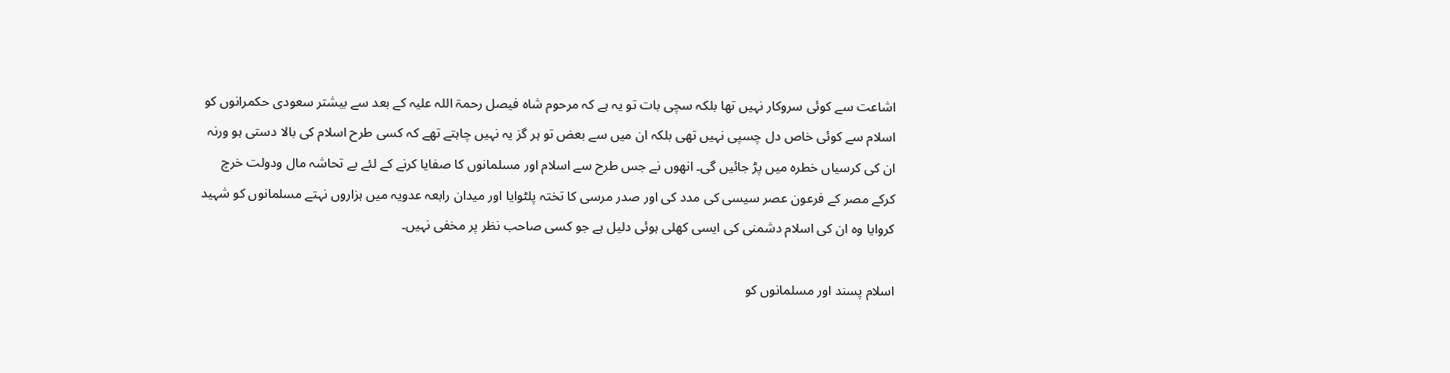اشاعت سے کوئی سروکار نہیں تھا بلکہ سچی بات تو یہ ہے کہ مرحوم شاہ فیصل رحمۃ اللہ علیہ کے بعد سے بیشتر سعودی حکمرانوں کو اسلام سے کوئی خاص دل چسپی نہیں تھی بلکہ ان میں سے بعض تو ہر گز یہ نہیں چاہتے تھے کہ کسی طرح اسلام کی بالا دستی ہو ورنہ ان کی کرسیاں خطرہ میں پڑ جائیں گی۔ انھوں نے جس طرح سے اسلام اور مسلمانوں کا صفایا کرنے کے لئے بے تحاشہ مال ودولت خرچ کرکے مصر کے فرعون عصر سیسی کی مدد کی اور صدر مرسی کا تختہ پلٹوایا اور میدان رابعہ عدویہ میں ہزاروں نہتے مسلمانوں کو شہید کروایا وہ ان کی اسلام دشمنی کی ایسی کھلی ہوئی دلیل ہے جو کسی صاحب نظر پر مخفی نہیں۔

اسلام پسند اور مسلمانوں کو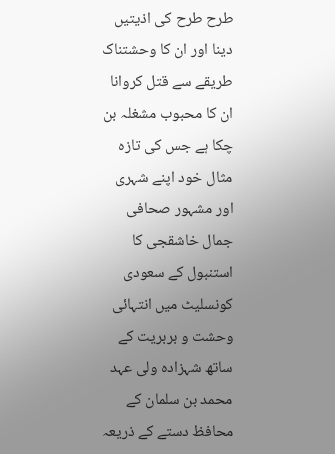طرح طرح کی اذیتیں دینا اور ان کا وحشتناک طریقے سے قتل کروانا ان کا محبوب مشغلہ بن چکا ہے جس کی تازہ مثال خود اپنے شہری اور مشہور صحافی جمال خاشقجی کا استنبول کے سعودی کونسلیٹ میں انتہائی وحشت و بربریت کے ساتھ شہزادہ ولی عہد محمد بن سلمان کے محافظ دستے کے ذریعہ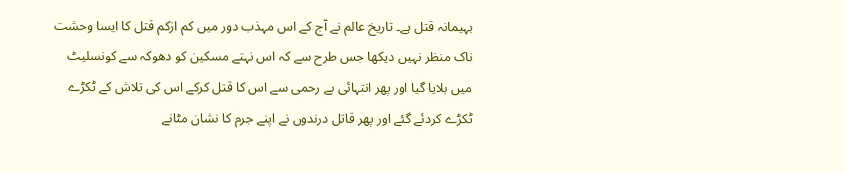بہیمانہ قتل ہے۔ تاریخ عالم نے آج کے اس مہذب دور میں کم ازکم قتل کا ایسا وحشت ناک منظر نہیں دیکھا جس طرح سے کہ اس نہتے مسکین کو دھوکہ سے کونسلیٹ میں بلایا گیا اور پھر انتہائی بے رحمی سے اس کا قتل کرکے اس کی تلاش کے ٹکڑے ٹکڑے کردئے گئے اور پھر قاتل درندوں نے اپنے جرم کا نشان مٹانے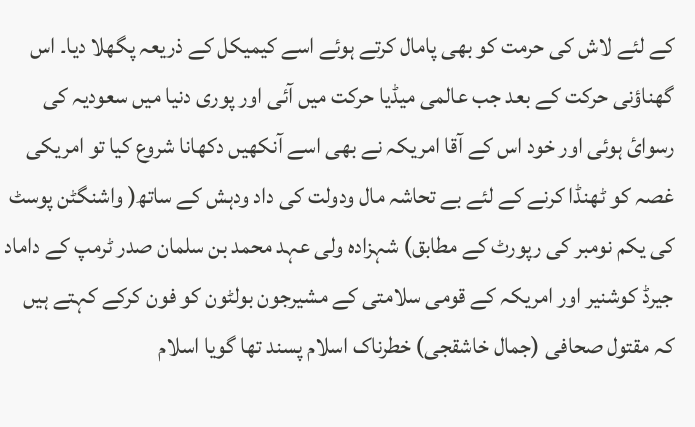کے لئے لاش کی حرمت کو بھی پامال کرتے ہوئے اسے کیمیکل کے ذریعہ پگھلا دیا۔ اس گھناؤنی حرکت کے بعد جب عالمی میڈیا حرکت میں آئی اور پوری دنیا میں سعودیہ کی رسوائ ہوئی اور خود اس کے آقا امریکہ نے بھی اسے آنکھیں دکھانا شروع کیا تو امریکی غصہ کو ٹھنڈا کرنے کے لئے بے تحاشہ مال ودولت کی داد ودہش کے ساتھ( واشنگٹن پوسٹ کی یکم نومبر کی رپورٹ کے مطابق) شہزادہ ولی عہد محمد بن سلمان صدر ٹرمپ کے داماد جیرڈ کوشنیر اور امریکہ کے قومی سلامتی کے مشیرجون بولٹون کو فون کرکے کہتے ہیں کہ مقتول صحافی (جمال خاشقجی) خطرناک اسلام پسند تھا گویا اسلام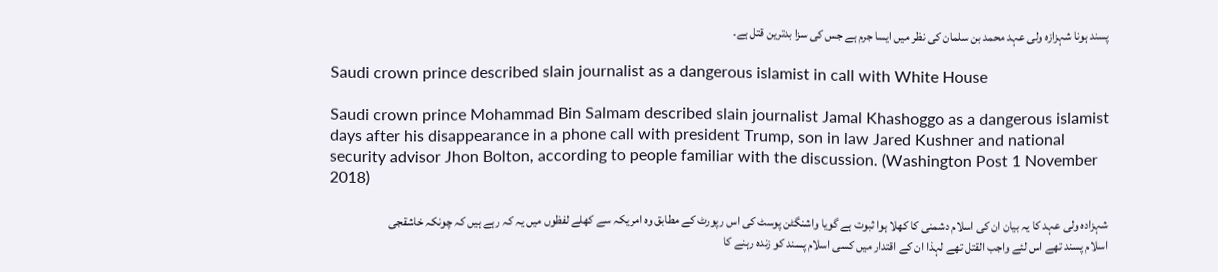پسند ہونا شہزازہ ولی عہد محمد بن سلمان کی نظر میں ایسا جرم ہے جس کی سزا بدترین قتل ہے۔

Saudi crown prince described slain journalist as a dangerous islamist in call with White House

Saudi crown prince Mohammad Bin Salmam described slain journalist Jamal Khashoggo as a dangerous islamist days after his disappearance in a phone call with president Trump, son in law Jared Kushner and national security advisor Jhon Bolton, according to people familiar with the discussion. (Washington Post 1 November 2018)

شہزادہ ولی عہد کا یہ بیان ان کی اسلام دشمنی کا کھلا ہوا ثبوت ہے گویا واشنگٹن پوسٹ کی اس رپورٹ کے مطابق وہ امریکہ سے کھلے لفظوں میں یہ کہ رہے ہیں کہ چونکہ خاشقجی اسلام پسند تھے اس لئے واجب القتل تھے لہذا ان کے اقتدار میں کسی اسلام پسند کو زندہ رہنے کا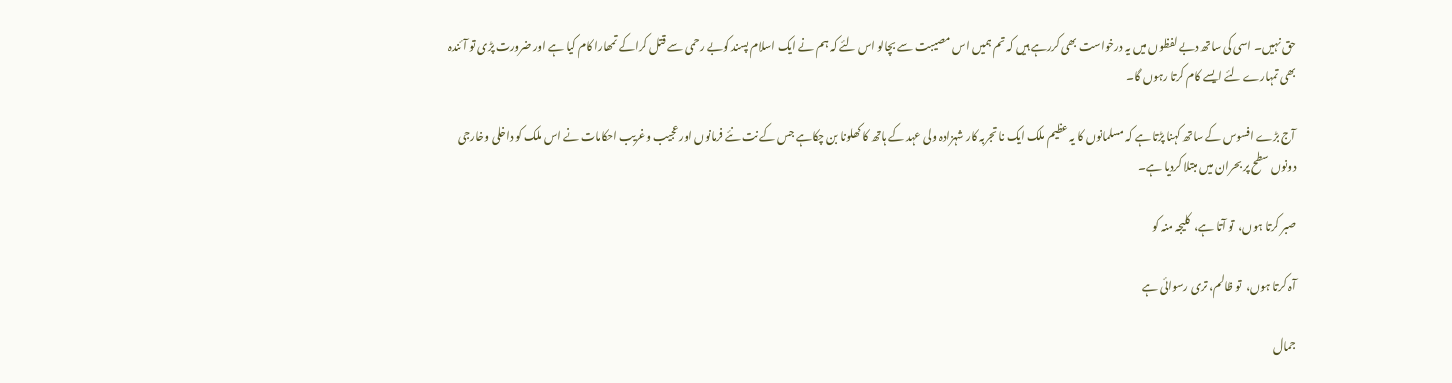حق نہیں۔ اسی کی ساتھ دبے لفظوں میں یہ درخواست بھی کررہے ہیں کہ تم ہمیں اس مصیبت سے بچالو اس لئے کہ ہم نے ایک اسلام پسند کوبے رحمی سے قتل کراکے تمھارا کام کیا ہے اور ضرورت پڑی تو آئندہ بھی تمہارے لئے ایسے کام کرتا رہوں گا۔

آج بڑے افسوس کے ساتھ کہنا پڑتا ہے کہ مسلمانوں کا یہ عظیم ملک ایک نا تجربہ کار شہزادہ ولی عہد کے ہاتھ کا کھلونا بن چکاہے جس کے نت نئے فرمانوں اور عجیب وغریب احکامات نے اس ملک کو داخلی وخارجی دونوں سطح پر بحران میں مبتلا کردیا ہے۔

صبر کرتا ہوں،  تو آتا ہے،  کلیجہ منہ کو

آہ کرتا ہوں،  تو ظالم، تری رسوائی ہے

جمال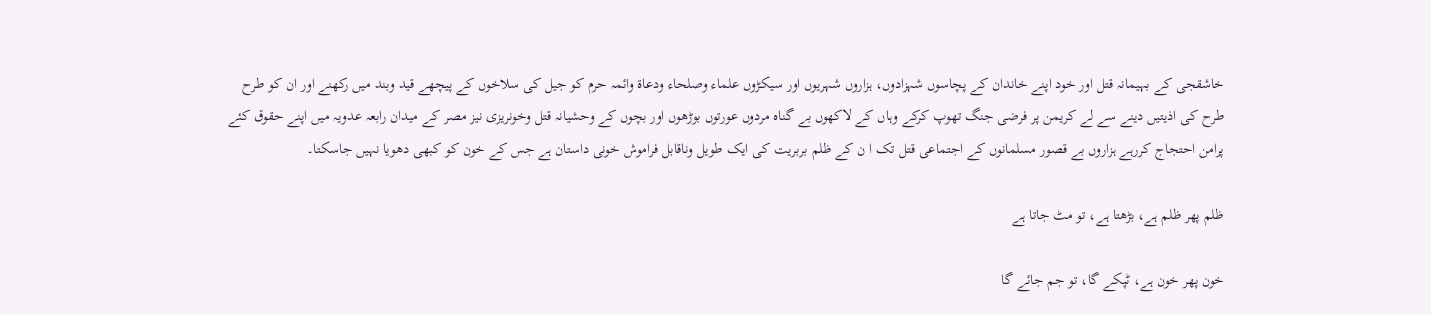خاشقجی کے بہیمانہ قتل اور خود اپنے خاندان کے پچاسوں شہزادوں، ہزاروں شہریوں اور سیکڑوں علماء وصلحاء ودعاۃ وائمہ حرم کو جیل کی سلاخوں کے پیچھے قید وبند میں رکھنے اور ان کو طرح طرح کی اذیتیں دینے سے لے کریمن پر فرضی جنگ تھوپ کرکے وہاں کے لاکھوں بے گناہ مردوں عورتوں بوڑھوں اور بچوں کے وحشیانہ قتل وخونریزی نیز مصر کے میدان رابعہ عدویہ میں اپنے حقوق کئے پرامن احتجاج کررہے ہزاروں بے قصور مسلمانوں کے اجتماعی قتل تک ا ن کے ظلم بربریت کی ایک طویل وناقابل فراموش خونی داستان ہے جس کے خون کو کبھی دھویا نہیں جاسکتا۔

ظلم پھر ظلم ہے، بڑھتا ہے، تو مٹ جاتا ہے

خون پھر خون ہے، ٹپکے گا، تو جم جائے گا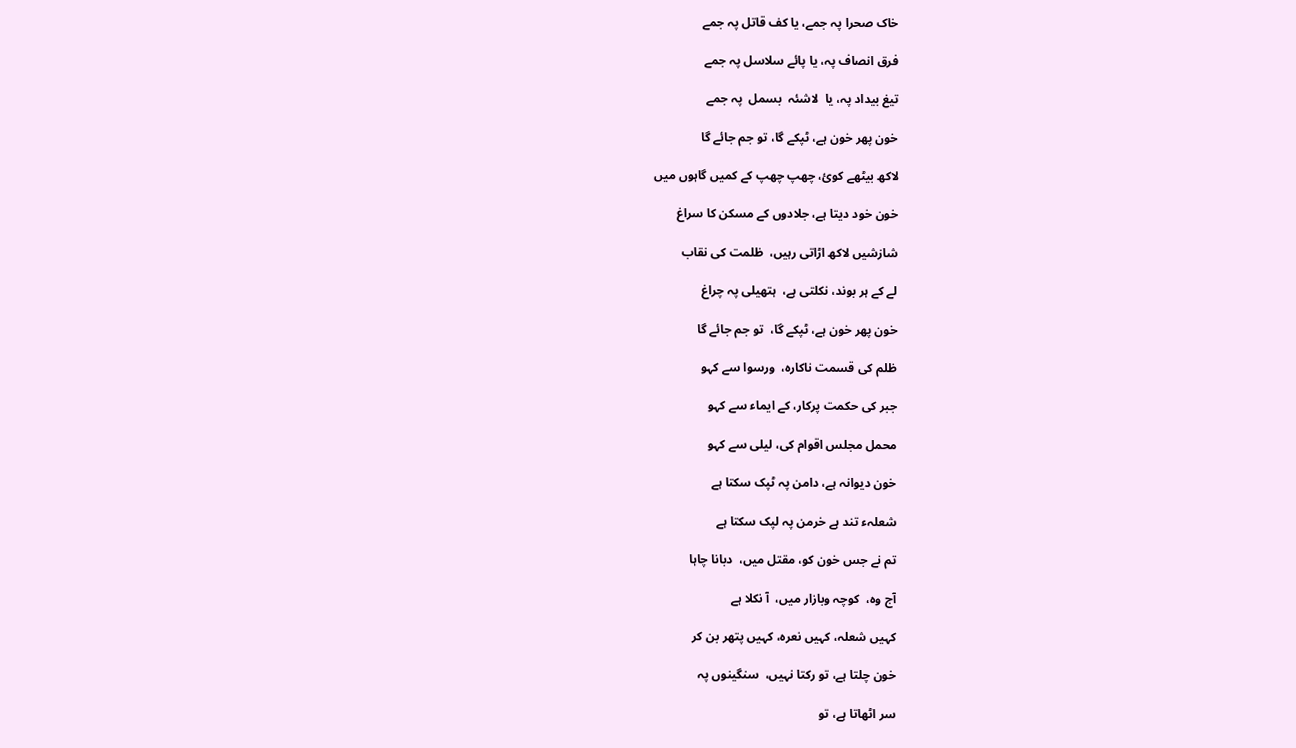خاک صحرا پہ جمے، یا کف قاتل پہ جمے

فرق انصاف پہ، یا پائے سلاسل پہ جمے

تیغ بیداد پہ، یا  لاشئہ  بسمل  پہ جمے

خون پھر خون ہے، ٹپکے گا، تو جم جائے گا

لاکھ بیٹھے کوئ، چھپ چھپ کے کمیں گاہوں میں

خون خود دیتا ہے، جلادوں کے مسکن کا سراغ

شازشیں لاکھ اڑاتی رہیں،  ظلمت کی نقاب

لے کے ہر بوند، نکلتی ہے،  ہتھیلی پہ چراغ

خون پھر خون ہے، ٹپکے گا،  تو جم جائے گا

ظلم کی قسمت ناکارہ،  ورسوا سے کہو

جبر کی حکمت پرکار، کے ایماء سے کہو

محمل مجلس اقوام کی، لیلی سے کہو

خون دیوانہ ہے، دامن پہ ٹپک سکتا ہے

شعلہء تند ہے خرمن پہ لپک سکتا ہے

تم نے جس خون کو، مقتل میں،  دبانا چاہا

آج وہ،  کوچہ وبازار میں،  آ نکلا ہے

کہیں شعلہ، کہیں نعرہ، کہیں پتھر بن کر

خون چلتا ہے، تو رکتا نہیں،  سنگینوں پہ

سر اٹھاتا ہے، تو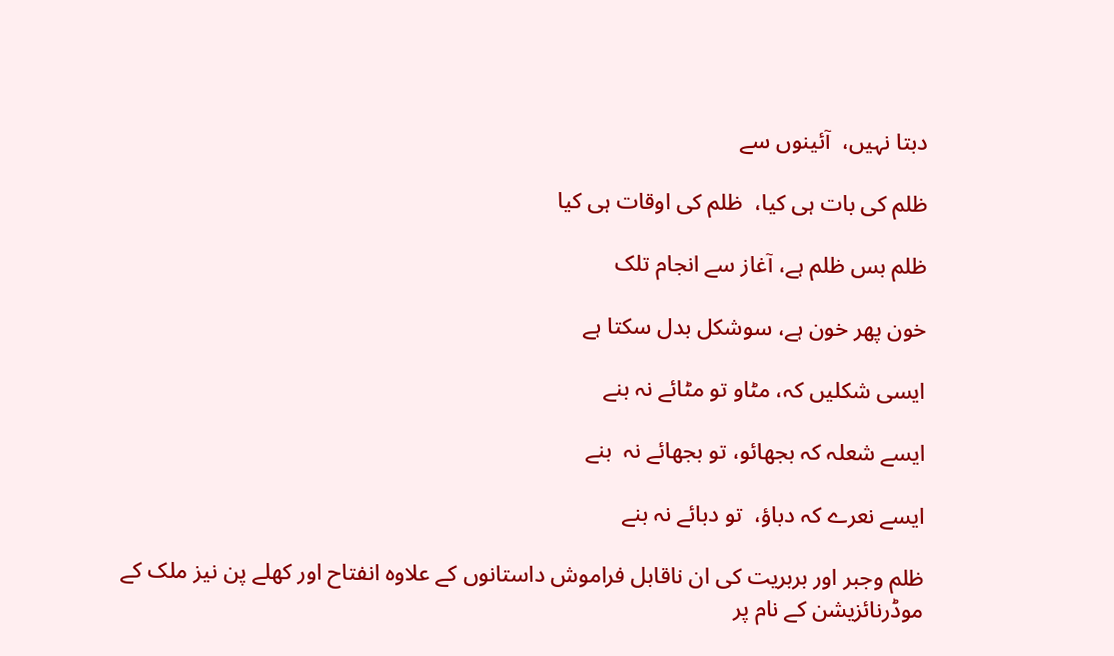دبتا نہیں،  آئینوں سے

ظلم کی بات ہی کیا،  ظلم کی اوقات ہی کیا

ظلم بس ظلم ہے، آغاز سے انجام تلک

خون پھر خون ہے، سوشکل بدل سکتا ہے

ایسی شکلیں کہ، مٹاو تو مٹائے نہ بنے

ایسے شعلہ کہ بجھائو، تو بجھائے نہ  بنے

ایسے نعرے کہ دباؤ،  تو دبائے نہ بنے

ظلم وجبر اور بربریت کی ان ناقابل فراموش داستانوں کے علاوہ انفتاح اور کھلے پن نیز ملک کے موڈرنائزیشن کے نام پر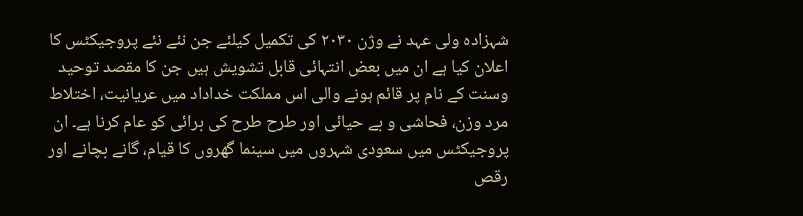شہزادہ ولی عہد نے وژن ۲۰۳۰ کی تکمیل کیلئے جن نئے نئے پروجیکٹس کا اعلان کیا ہے ان میں بعض انتہائی قابل تشویش ہیں جن کا مقصد توحید وسنت کے نام پر قائم ہونے والی اس مملکت خداداد میں عریانیت، اختلاط مرد وزن، فحاشی و بے حیائی اور طرح طرح کی برائی کو عام کرنا ہے۔ ان پروجیکٹس میں سعودی شہروں میں سینما گھروں کا قیام، گانے بچانے اور رقص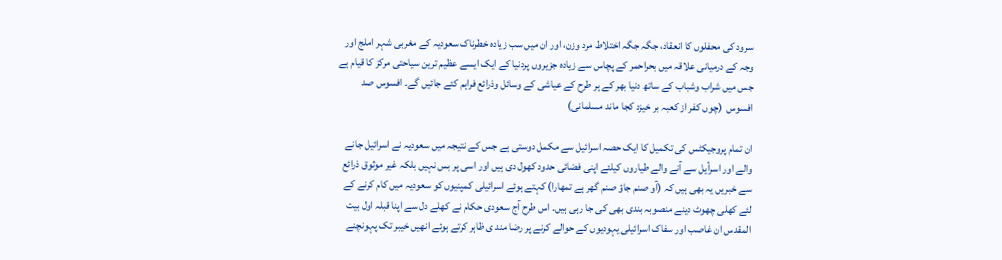سرود کی محفلوں کا انعقاد، جگہ جگہ اختلاط مرد وزن، اور ان میں سب زیادہ خطرناک سعودیہ کے مغربی شہر املج اور وجہ کے درمیانی علاقہ میں بحراحمر کے پچاس سے زیادہ جزیروں پردنیا کے ایک ایسے عظیم ترین سیاحتی مرکز کا قیام ہے جس میں شراب وشباب کے ساتھ دنیا بھر کے ہر طرح کے عیاشی کے وسائل وذرائع فراہم کئے جائیں گے۔ افسوس صد افسوس  (چوں کفر از کعبہ بر خیزد کجا ماند مسلمانی)

ان تمام پروجیکٹس کی تکمیل کا ایک حصہ اسرائیل سے مکمل دوستی ہے جس کے نتیجہ میں سعودیہ نے اسرائیل جانے والے اور اسرأیل سے آنے والے طیاروں کیلئے اپنی فضائی حدود کھول دی ہیں اور اسی پر بس نہیں بلکہ غیر موثوق ذرائع سے خبریں یہ بھی ہیں کہ (آو صنم جاؤ صنم گھر ہے تمھارا) کہتے ہوئے اسرائیلی کمپنیوں کو سعودیہ میں کام کرنے کے لئے کھلی چھوٹ دینے منصوبہ بندی بھی کی جا رہی ہیں۔ اس طرح آج سعودی حکام نے کھلے دل سے اپنا قبلہ اول بیت المقدس ان غاصب اور سفاک اسرائیلی یہودیوں کے حوالے کرنے پر رضا مند ی ظاہر کرتے ہوئے انھیں خیبر تک پہونچنے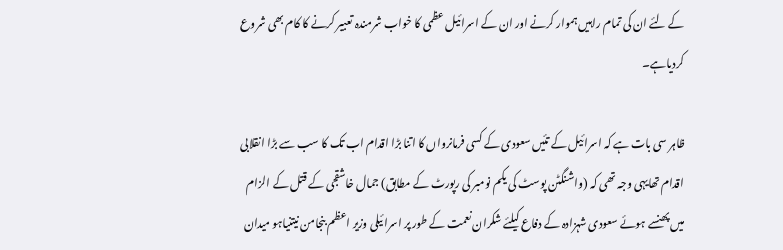کے لئے ان کی تمام راہیں ہموار کرنے اور ان کے اسرائیل عظمی کا خواب شرمندہ تعبیر کرنے کا کام بھی شروع کردیاہے۔

ظاہر سی بات ہے کہ اسرائیل کے تئیں سعودی کے کسی فرمانرواں کا اتنا بڑا اقدام اب تک کا سب سے بڑا انقلابی اقدام تھایہی وجہ تھی کہ (واشنگٹن پوسٹ کی یکم نومبر کی رپورٹ کے مطابق) جمال خاشقجی کے قتل کے الزام میں پھنسے ہوئے سعودی شہزادہ کے دفاع کیلئے شکران نعمت کے طور پر اسرائیلی وزیر اعظم بنجامن نیتنیاہو میدان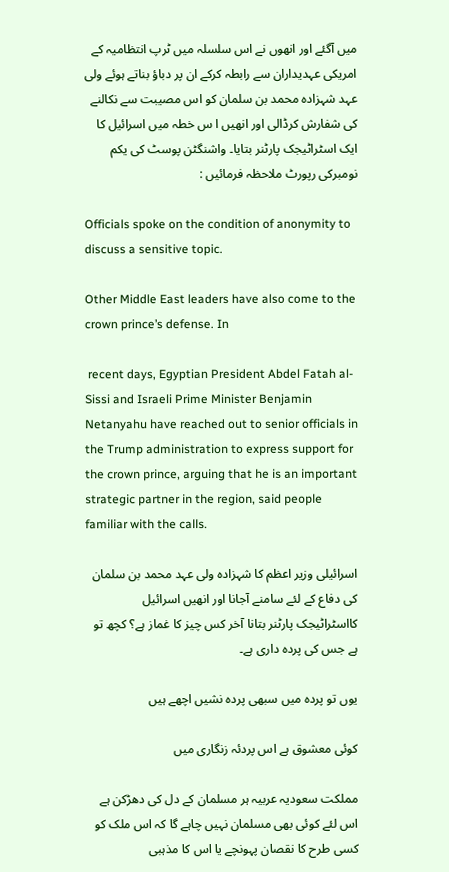میں آگئے اور انھوں نے اس سلسلہ میں ٹرپ انتظامیہ کے امریکی عہدیداران سے رابطہ کرکے ان پر دباؤ بناتے ہوئے ولی عہد شہزادہ محمد بن سلمان کو اس مصیبت سے نکالنے کی شفارش کرڈالی اور انھیں ا س خطہ میں اسرائیل کا ایک اسٹراٹیجک پارٹنر بتایا۔ واشنگٹن پوسٹ کی یکم نومبرکی رپورٹ ملاحظہ فرمائیں :

Officials spoke on the condition of anonymity to discuss a sensitive topic.

Other Middle East leaders have also come to the crown prince’s defense. In

 recent days, Egyptian President Abdel Fatah al-Sissi and Israeli Prime Minister Benjamin Netanyahu have reached out to senior officials in the Trump administration to express support for the crown prince, arguing that he is an important strategic partner in the region, said people familiar with the calls.

اسرائیلی وزیر اعظم کا شہزادہ ولی عہد محمد بن سلمان کی دفاع کے لئے سامنے آجانا اور انھیں اسرائیل کااسٹراٹیجک پارٹنر بتانا آخر کس چیز کا غماز ہے؟ کچھ تو ہے جس کی پردہ داری ہے۔

یوں تو پردہ میں سبھی پردہ نشیں اچھے ہیں

کوئی معشوق ہے اس پردئہ زنگاری میں

مملکت سعودیہ عربیہ ہر مسلمان کے دل کی دھڑکن ہے اس لئے کوئی بھی مسلمان نہیں چاہے گا کہ اس ملک کو کسی طرح کا نقصان پہونچے یا اس کا مذہبی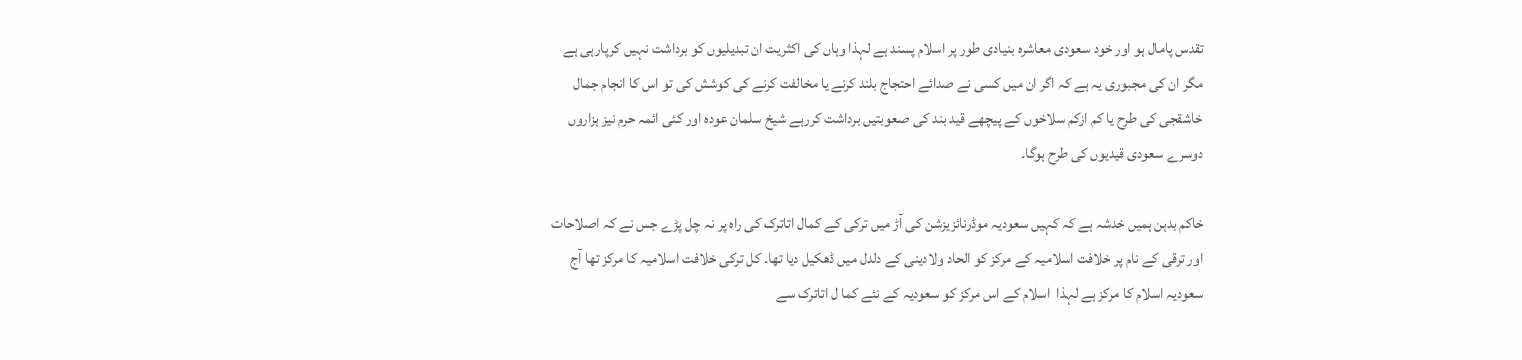تقدس پامال ہو اور خود سعودی معاشرہ بنیادی طور پر اسلام پسند ہے لہذا وہاں کی اکثریت ان تبدیلیوں کو برداشت نہیں کرپارہی ہے مگر ان کی مجبوری یہ ہے کہ اگر ان میں کسی نے صدائے احتجاج بلند کرنے یا مخالفت کرنے کی کوشش کی تو اس کا انجام جمال خاشقجی کی طرح یا کم ازکم سلاخوں کے پیچھے قید بند کی صعوبتیں برداشت کررہے شیخ سلمان عودہ اور کئی ائمہ حرم نیز ہزاروں دوسرے سعودی قیدیوں کی طرح ہوگا۔

خاکم بدہن ہمیں خدشہ ہے کہ کہیں سعودیہ موڈرنائزیزشن کی آڑ میں ترکی کے کمال اتاترک کی راہ پر نہ چل پڑے جس نے کہ اصلاحات اور ترقی کے نام پر خلافت اسلامیہ کے مرکز کو الحاد ولادینی کے دلدل میں ڈھکیل دیا تھا۔ کل ترکی خلافت اسلامیہ کا مرکز تھا آج سعودیہ اسلام کا مرکز ہے لہذا  اسلام کے اس مرکز کو سعودیہ کے نئے کما ل اتاترک سے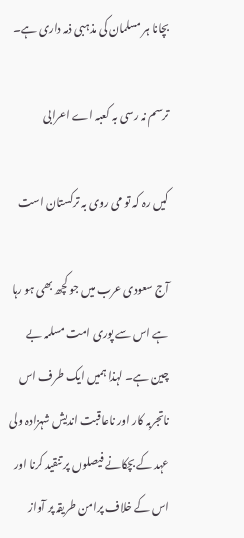بچانا ہر مسلمان کی مذہبی ذمہ داری ہے۔

ترسم نہ رسی بہ کعبہ اے اعرابی

کیں رہ کہ تو می روی بہ ترکستان است

آج سعودی عرب میں جو کچھ بھی ہو رہا ہے اس سے پوری امت مسلمہ بے چین ہے۔ لہذا ہمیں ایک طرف اس ناتجربہ کار اور ناعاقبت اندیش شہزادہ ولی عہد کے بچکانے فیصلوں پر تنقید کرنا اور اس کے خلاف پرامن طریقہ پر آواز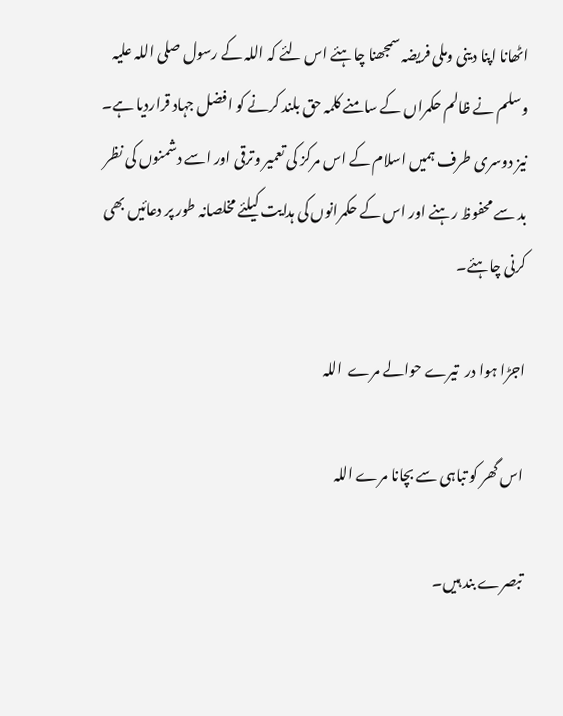اٹھانا اپنا دینی وملی فریضہ سمجھنا چاہئے اس لئے کہ اللہ کے رسول صلی اللہ علیہ وسلم نے ظالم حکمراں کے سامنے کلمہ حق بلند کرنے کو افضل جہاد قراردیا ہے۔ نیز دوسری طرف ہمیں اسلام کے اس مرکز کی تعمیر وترقی اور اسے دشمنوں کی نظر بد سے محفوظ رہنے اور اس کے حکمرانوں کی ہدایت کیلئے مخلصانہ طور پر دعائیں بھی کرنی چاہئے۔

اجڑا ہوا در  تیرے حوالے مرے  اللہ

اس گھر کو تباہی سے بچانا مرے اللہ

تبصرے بند ہیں۔